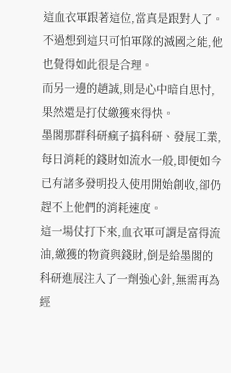這血衣軍跟著這位,當真是跟對人了。
不過想到這只可怕軍隊的滅國之能,他也覺得如此很是合理。
而另一邊的趙誠,則是心中暗自思忖,果然還是打仗繳獲來得快。
墨閣那群科研瘋子搞科研、發展工業,每日消耗的錢財如流水一般,即便如今已有諸多發明投入使用開始創收,卻仍趕不上他們的消耗速度。
這一場仗打下來,血衣軍可謂是富得流油,繳獲的物資與錢財,倒是給墨閣的科研進展注入了一劑強心針,無需再為經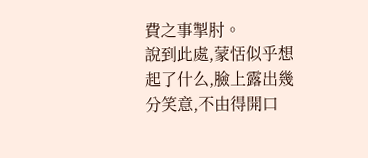費之事掣肘。
說到此處,蒙恬似乎想起了什么,臉上露出幾分笑意,不由得開口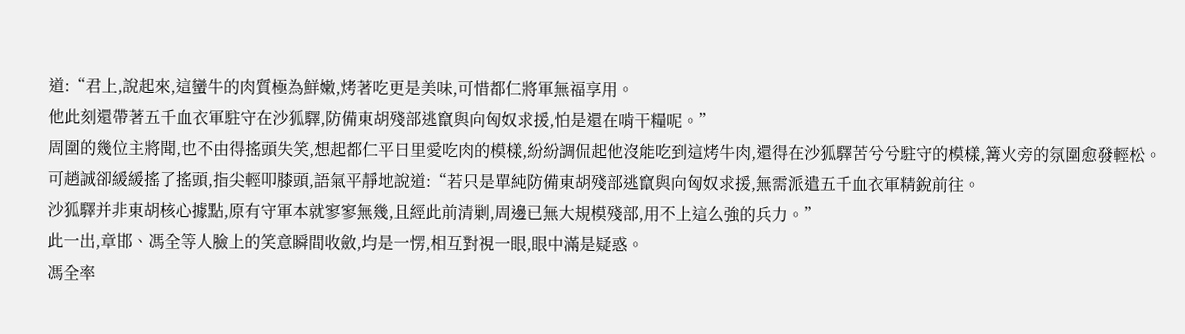道:“君上,說起來,這蠻牛的肉質極為鮮嫩,烤著吃更是美味,可惜都仁將軍無福享用。
他此刻還帶著五千血衣軍駐守在沙狐驛,防備東胡殘部逃竄與向匈奴求援,怕是還在啃干糧呢。”
周圍的幾位主將聞,也不由得搖頭失笑,想起都仁平日里愛吃肉的模樣,紛紛調侃起他沒能吃到這烤牛肉,還得在沙狐驛苦兮兮駐守的模樣,篝火旁的氛圍愈發輕松。
可趙誠卻緩緩搖了搖頭,指尖輕叩膝頭,語氣平靜地說道:“若只是單純防備東胡殘部逃竄與向匈奴求援,無需派遣五千血衣軍精銳前往。
沙狐驛并非東胡核心據點,原有守軍本就寥寥無幾,且經此前清剿,周邊已無大規模殘部,用不上這么強的兵力。”
此一出,章邯、馮全等人臉上的笑意瞬間收斂,均是一愣,相互對視一眼,眼中滿是疑惑。
馮全率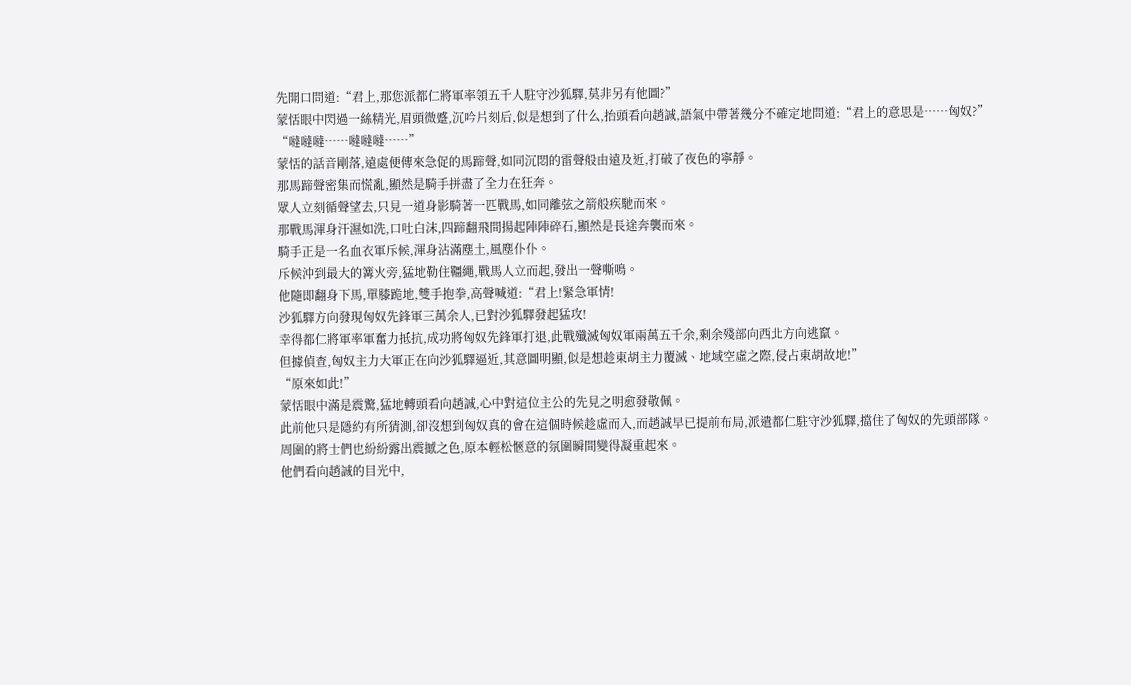先開口問道:“君上,那您派都仁將軍率領五千人駐守沙狐驛,莫非另有他圖?”
蒙恬眼中閃過一絲精光,眉頭微蹙,沉吟片刻后,似是想到了什么,抬頭看向趙誠,語氣中帶著幾分不確定地問道:“君上的意思是……匈奴?”
“噠噠噠……噠噠噠……”
蒙恬的話音剛落,遠處便傳來急促的馬蹄聲,如同沉悶的雷聲般由遠及近,打破了夜色的寧靜。
那馬蹄聲密集而慌亂,顯然是騎手拼盡了全力在狂奔。
眾人立刻循聲望去,只見一道身影騎著一匹戰馬,如同離弦之箭般疾馳而來。
那戰馬渾身汗濕如洗,口吐白沫,四蹄翻飛間揚起陣陣碎石,顯然是長途奔襲而來。
騎手正是一名血衣軍斥候,渾身沾滿塵土,風塵仆仆。
斥候沖到最大的篝火旁,猛地勒住韁繩,戰馬人立而起,發出一聲嘶鳴。
他隨即翻身下馬,單膝跪地,雙手抱拳,高聲喊道:“君上!緊急軍情!
沙狐驛方向發現匈奴先鋒軍三萬余人,已對沙狐驛發起猛攻!
幸得都仁將軍率軍奮力抵抗,成功將匈奴先鋒軍打退,此戰殲滅匈奴軍兩萬五千余,剩余殘部向西北方向逃竄。
但據偵查,匈奴主力大軍正在向沙狐驛逼近,其意圖明顯,似是想趁東胡主力覆滅、地域空虛之際,侵占東胡故地!”
“原來如此!”
蒙恬眼中滿是震驚,猛地轉頭看向趙誠,心中對這位主公的先見之明愈發敬佩。
此前他只是隱約有所猜測,卻沒想到匈奴真的會在這個時候趁虛而入,而趙誠早已提前布局,派遣都仁駐守沙狐驛,擋住了匈奴的先頭部隊。
周圍的將士們也紛紛露出震撼之色,原本輕松愜意的氛圍瞬間變得凝重起來。
他們看向趙誠的目光中,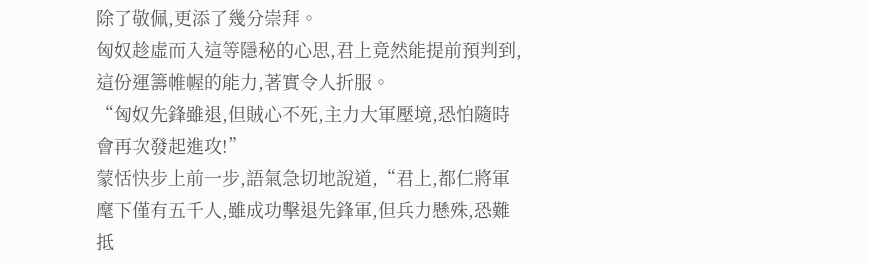除了敬佩,更添了幾分崇拜。
匈奴趁虛而入這等隱秘的心思,君上竟然能提前預判到,這份運籌帷幄的能力,著實令人折服。
“匈奴先鋒雖退,但賊心不死,主力大軍壓境,恐怕隨時會再次發起進攻!”
蒙恬快步上前一步,語氣急切地說道,“君上,都仁將軍麾下僅有五千人,雖成功擊退先鋒軍,但兵力懸殊,恐難抵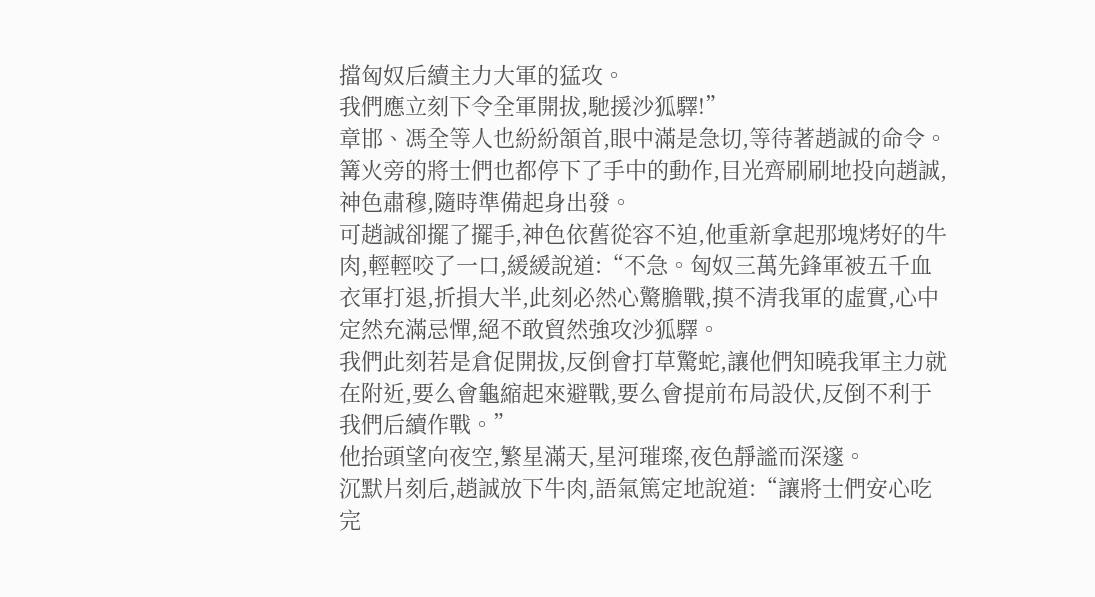擋匈奴后續主力大軍的猛攻。
我們應立刻下令全軍開拔,馳援沙狐驛!”
章邯、馮全等人也紛紛頷首,眼中滿是急切,等待著趙誠的命令。
篝火旁的將士們也都停下了手中的動作,目光齊刷刷地投向趙誠,神色肅穆,隨時準備起身出發。
可趙誠卻擺了擺手,神色依舊從容不迫,他重新拿起那塊烤好的牛肉,輕輕咬了一口,緩緩說道:“不急。匈奴三萬先鋒軍被五千血衣軍打退,折損大半,此刻必然心驚膽戰,摸不清我軍的虛實,心中定然充滿忌憚,絕不敢貿然強攻沙狐驛。
我們此刻若是倉促開拔,反倒會打草驚蛇,讓他們知曉我軍主力就在附近,要么會龜縮起來避戰,要么會提前布局設伏,反倒不利于我們后續作戰。”
他抬頭望向夜空,繁星滿天,星河璀璨,夜色靜謐而深邃。
沉默片刻后,趙誠放下牛肉,語氣篤定地說道:“讓將士們安心吃完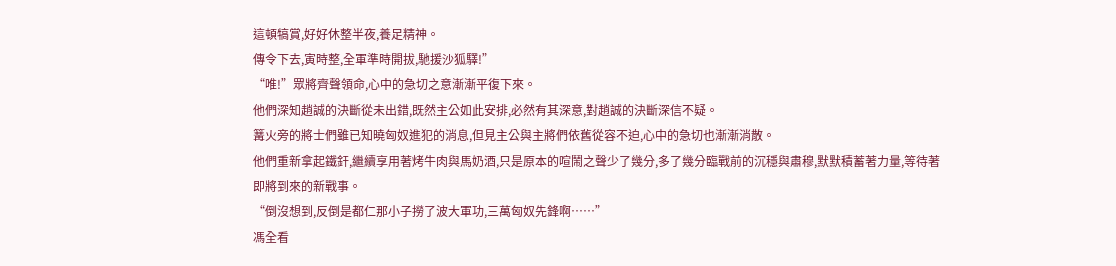這頓犒賞,好好休整半夜,養足精神。
傳令下去,寅時整,全軍準時開拔,馳援沙狐驛!”
“唯!”眾將齊聲領命,心中的急切之意漸漸平復下來。
他們深知趙誠的決斷從未出錯,既然主公如此安排,必然有其深意,對趙誠的決斷深信不疑。
篝火旁的將士們雖已知曉匈奴進犯的消息,但見主公與主將們依舊從容不迫,心中的急切也漸漸消散。
他們重新拿起鐵釬,繼續享用著烤牛肉與馬奶酒,只是原本的喧鬧之聲少了幾分,多了幾分臨戰前的沉穩與肅穆,默默積蓄著力量,等待著即將到來的新戰事。
“倒沒想到,反倒是都仁那小子撈了波大軍功,三萬匈奴先鋒啊……”
馮全看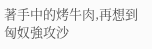著手中的烤牛肉,再想到匈奴強攻沙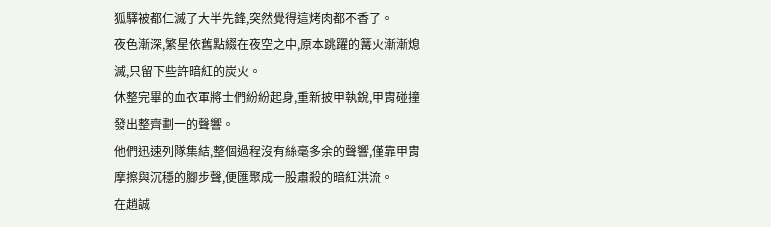狐驛被都仁滅了大半先鋒,突然覺得這烤肉都不香了。
夜色漸深,繁星依舊點綴在夜空之中,原本跳躍的篝火漸漸熄滅,只留下些許暗紅的炭火。
休整完畢的血衣軍將士們紛紛起身,重新披甲執銳,甲胄碰撞發出整齊劃一的聲響。
他們迅速列隊集結,整個過程沒有絲毫多余的聲響,僅靠甲胄摩擦與沉穩的腳步聲,便匯聚成一股肅殺的暗紅洪流。
在趙誠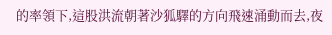的率領下,這股洪流朝著沙狐驛的方向飛速涌動而去,夜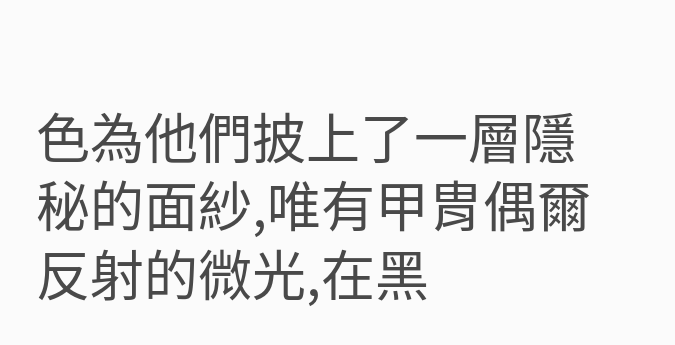色為他們披上了一層隱秘的面紗,唯有甲胄偶爾反射的微光,在黑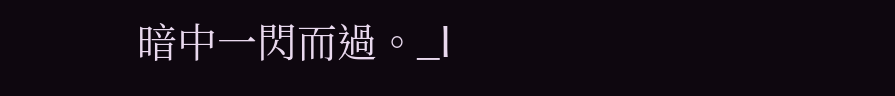暗中一閃而過。_l